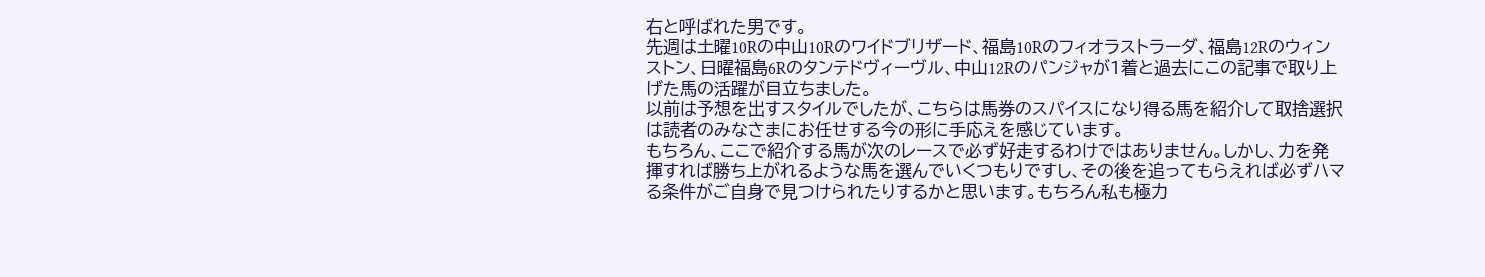右と呼ばれた男です。
先週は土曜10Rの中山10Rのワイドブリザード、福島10Rのフィオラストラーダ、福島12Rのウィンストン、日曜福島6Rのタンテドヴィーヴル、中山12Rのパンジャが1着と過去にこの記事で取り上げた馬の活躍が目立ちました。
以前は予想を出すスタイルでしたが、こちらは馬券のスパイスになり得る馬を紹介して取捨選択は読者のみなさまにお任せする今の形に手応えを感じています。
もちろん、ここで紹介する馬が次のレースで必ず好走するわけではありません。しかし、力を発揮すれば勝ち上がれるような馬を選んでいくつもりですし、その後を追ってもらえれば必ずハマる条件がご自身で見つけられたりするかと思います。もちろん私も極力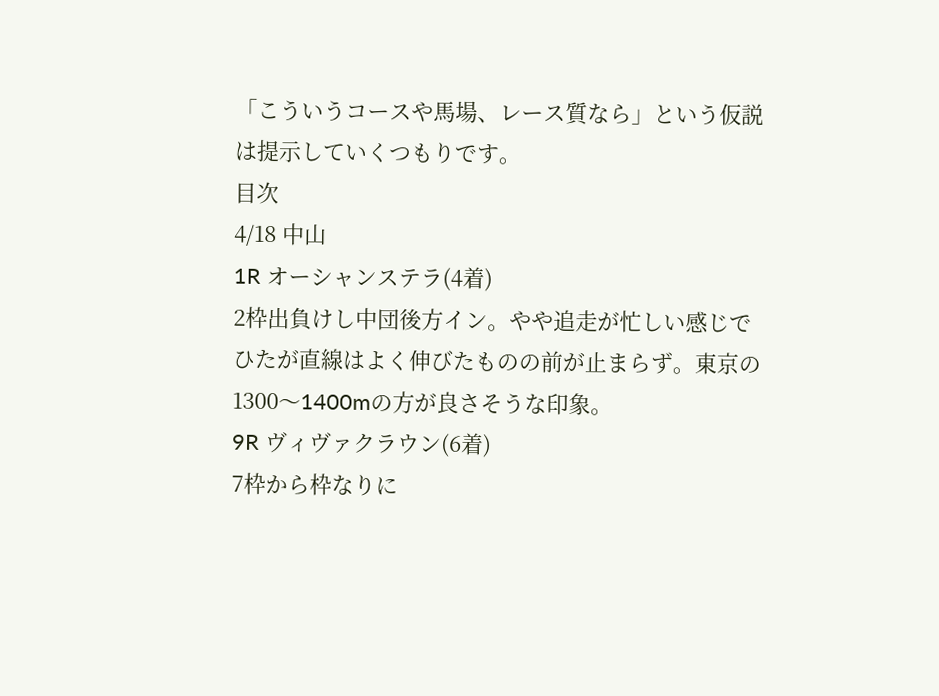「こういうコースや馬場、レース質なら」という仮説は提示していくつもりです。
目次
4/18 中山
1R オーシャンステラ(4着)
2枠出負けし中団後方イン。やや追走が忙しい感じでひたが直線はよく伸びたものの前が止まらず。東京の1300〜1400mの方が良さそうな印象。
9R ヴィヴァクラウン(6着)
7枠から枠なりに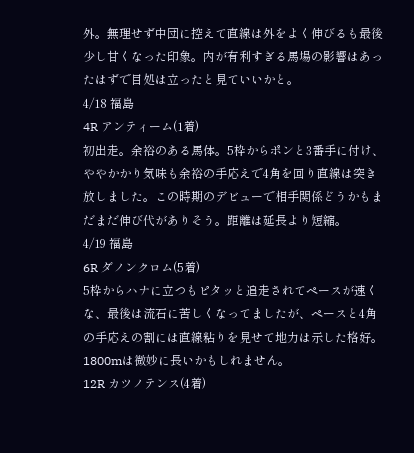外。無理せず中団に控えて直線は外をよく伸びるも最後少し甘くなった印象。内が有利すぎる馬場の影響はあったはずで目処は立ったと見ていいかと。
4/18 福島
4R アンティーム(1着)
初出走。余裕のある馬体。5枠からポンと3番手に付け、ややかかり気味も余裕の手応えで4角を回り直線は突き放しました。この時期のデビューで相手関係どうかもまだまだ伸び代がありそう。距離は延長より短縮。
4/19 福島
6R ダノンクロム(5着)
5枠からハナに立つもピタッと追走されてペースが速くな、最後は流石に苦しくなってましたが、ペースと4角の手応えの割には直線粘りを見せて地力は示した格好。1800mは微妙に長いかもしれません。
12R カツノテンス(4着)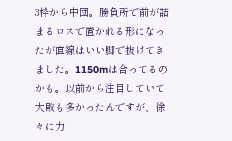3枠から中団。勝負所で前が詰まるロスで置かれる形になったが直線はいい脚で抜けてきました。1150mは合ってるのかも。以前から注目していて大敗も多かったんですが、徐々に力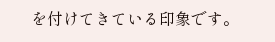を付けてきている印象です。